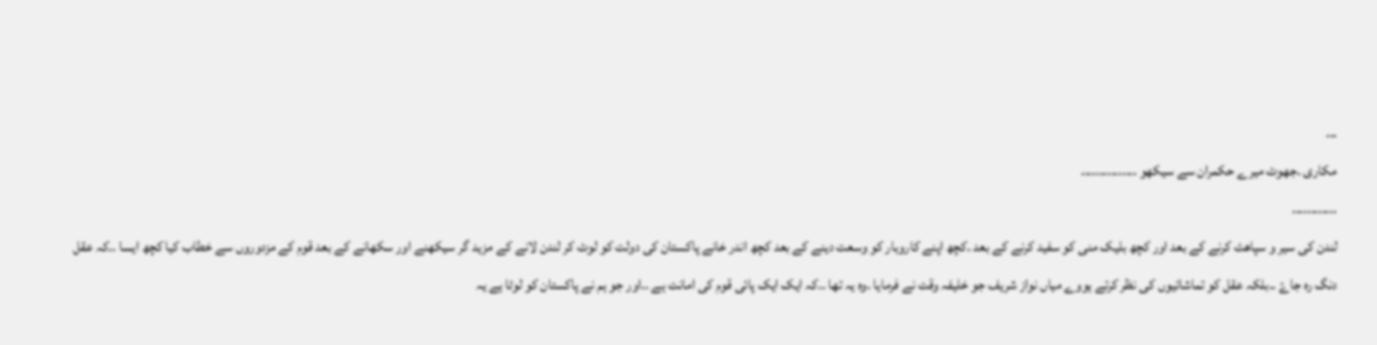...
مکاری .جھوٹ میرے حکمران سے سیکھو ...............
............
لندن کی سیر و سپاھٹ کرنے کے بعد اور کچھ بلیک منی کو سفید کرنے کے بعد .کچھ اپنے کاروبار کو وسعت دینے کے بعد کچھ اندر خانے پاکستان کی دولت کو لوٹ کر لندن لانے کے مزید گر سیکھنے اور سکھانے کے بعد قوم کے مزدوروں سے خطاب کیا کچھ ایسا ..کہ عقل دنگ رہ جاۓ ..بلکہ عقل کو تماشائیوں کی نظر کرتے ہووے میاں نواز شریف جو خلیفہ وقت نے فرمایا .وہ یہ تھا ..کہ ایک ایک پائی قوم کی امانت ہے ..اور جو ہم نے پاکستان کو لوٹا ہے یہ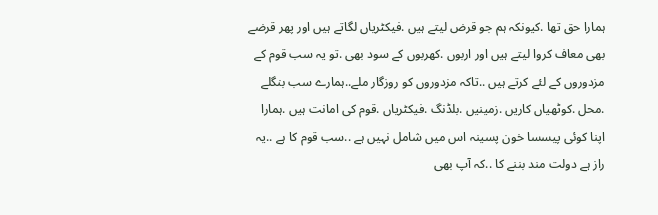ہمارا حق تھا .کیونکہ ہم جو قرض لیتے ہیں .فیکٹریاں لگاتے ہیں اور پھر قرضے بھی معاف کروا لیتے ہیں اور اربوں .کھربوں کے سود بھی .تو یہ سب قوم کے مزدوروں کے لئے کرتے ہیں ..تاکہ مزدوروں کو روزگار ملے..ہمارے سب بنگلے .محل .کوٹھیاں کاریں .زمینیں .بلڈنگ .فیکٹریاں .قوم کی امانت ہیں .ہمارا اپنا کوئی پیسسا خون پسینہ اس میں شامل نہیں ہے ..سب قوم کا ہے ..یہ راز ہے دولت مند بننے کا ..کہ آپ بھی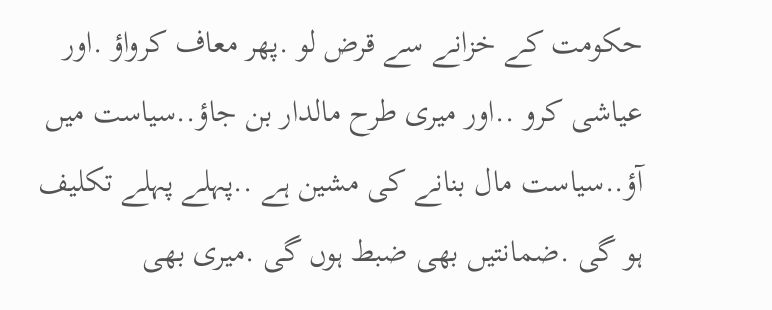حکومت کے خزانے سے قرض لو .پھر معاف کرواؤ .اور عیاشی کرو ..اور میری طرح مالدار بن جاؤ..سیاست میں آؤ..سیاست مال بنانے کی مشین ہے ..پہلے پہلے تکلیف ہو گی .ضمانتیں بھی ضبط ہوں گی .میری بھی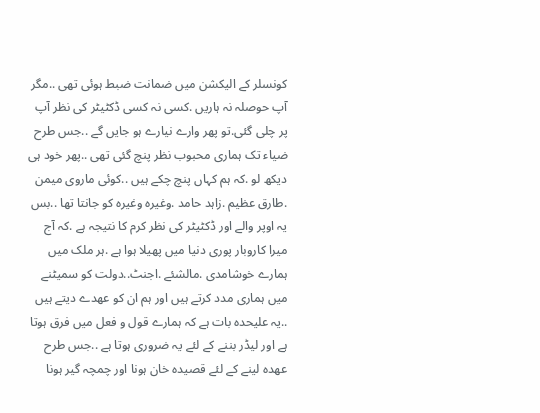کونسلر کے الیکشن میں ضمانت ضبط ہوئی تھی ..مگر آپ حوصلہ نہ ہاریں .کسی نہ کسی ڈکٹیٹر کی نظر آپ پر چلی گئی.تو پھر وارے نیارے ہو جایں گے ..جس طرح ضیاء تک ہماری محبوب نظر پنچ گئی تھی ..پھر خود ہی دیکھ لو .کہ ہم کہاں پنچ چکے ہیں ..کوئی ماروی میمن .طارق عظیم .زاہد حامد .وغیرہ وغیرہ کو جانتا تھا ..بس یہ اوپر والے اور ڈکٹیٹر کی نظر کرم کا نتیجہ ہے .کہ آج میرا کاروبار پوری دنیا میں پھیلا ہوا ہے .ہر ملک میں ہمارے خوشامدی .مالشئے .اجنٹ..دولت کو سمیٹنے میں ہماری مدد کرتے ہیں اور ہم ان کو عھدے دیتے ہیں ..یہ علیحدہ بات ہے کہ ہمارے قول و فعل میں فرق ہوتا ہے اور لیڈر بننے کے لئے یہ ضروری ہوتا ہے ..جس طرح عھدہ لینے کے لئے قصیدہ خان ہونا اور چمچہ گیر ہونا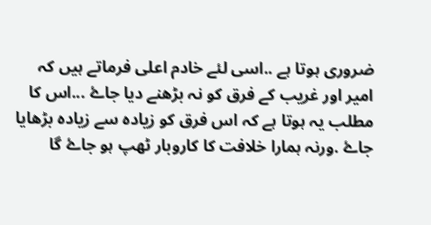ضروری ہوتا ہے ..اسی لئے خادم اعلی فرماتے ہیں کہ امیر اور غریب کے فرق کو نہ بڑھنے دیا جاۓ ...اس کا مطلب یہ ہوتا ہے کہ اس فرق کو زیادہ سے زیادہ بڑھایا جاۓ .ورنہ ہمارا خلافت کا کاروبار ٹھپ ہو جاۓ گا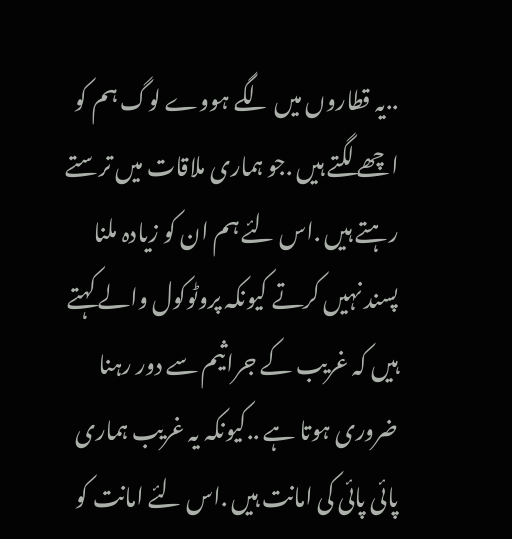..یہ قطاروں میں لگے ہووے لوگ ہم کو اچھے لگتے ہیں .جو ہماری ملاقات میں ترستے رہتے ہیں .اس لئے ہم ان کو زیادہ ملنا پسند نہیں کرتے کیونکہ پروٹوکول والے کہتے ہیں کہ غریب کے جراثیم سے دور رہنا ضروری ہوتا ہے ..کیونکہ یہ غریب ہماری پائی پائی کی امانت ہیں .اس لئے امانت کو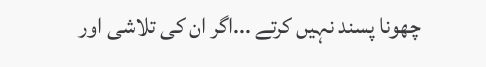چھونا پسند نہیں کرتے ...اگر ان کی تلاشی اور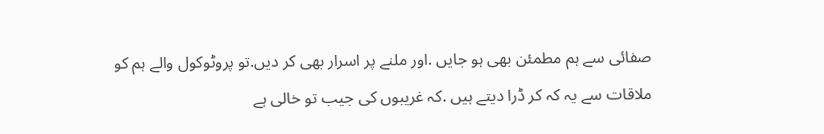صفائی سے ہم مطمئن بھی ہو جایں .اور ملنے پر اسرار بھی کر دیں.تو پروٹوکول والے ہم کو ملاقات سے یہ کہ کر ڈرا دیتے ہیں .کہ غریبوں کی جیب تو خالی ہے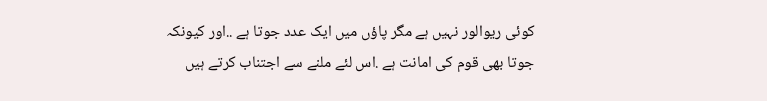کوئی ریوالور نہیں ہے مگر پاؤں میں ایک عدد جوتا ہے ..اور کیونکہ جوتا بھی قوم کی امانت ہے .اس لئے ملنے سے اجتناب کرتے ہیں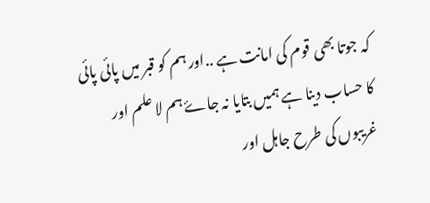کہ جوتا بھی قوم کی امانت ہے ..اور ہم کو قبر میں پائی پائی کا حساب دینا ہے ہمیں بتایا نہ جاۓ ہم لا علم اور غریبوں کی طرح جاہل اور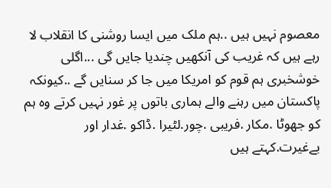معصوم نہیں ہیں ..ہم ملک میں ایسا روشنی کا انقلاب لا رہے ہیں کہ غریب کی آنکھیں چندیا جایں گی ...اگلی خوشخبری ہم قوم کو امریکا میں جا کر سنایں گے ..کیونکہ پاکستان میں رہنے والے ہماری باتوں پر غور نہیں کرتے وہ ہم کو جھوٹا .مکار .فریبی .چور.لٹیرا .ڈاکو .غدار اور بےغیرت.کہتے ہیں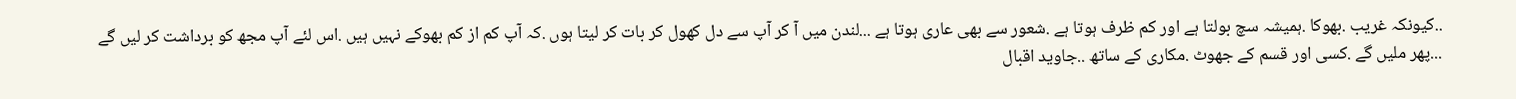..کیونکہ غریب .بھوکا .ہمیشہ سچ بولتا ہے اور کم ظرف ہوتا ہے .شعور سے بھی عاری ہوتا ہے ...لندن میں آ کر آپ سے دل کھول کر بات کر لیتا ہوں .کہ آپ کم از کم بھوکے نہیں ہیں .اس لئے آپ مجھ کو برداشت کر لیں گے ...پھر ملیں گے .کسی اور قسم کے جھوٹ .مکاری کے ساتھ ..جاوید اقبال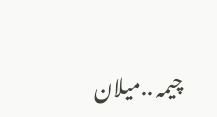چیمہ ..میلان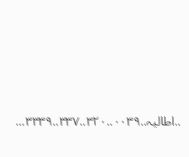..اطالیہ..٠٠٣٩..٣٢٠..٣٣٧..٣٣٣٩...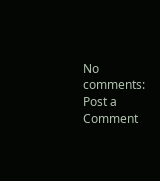No comments:
Post a Comment